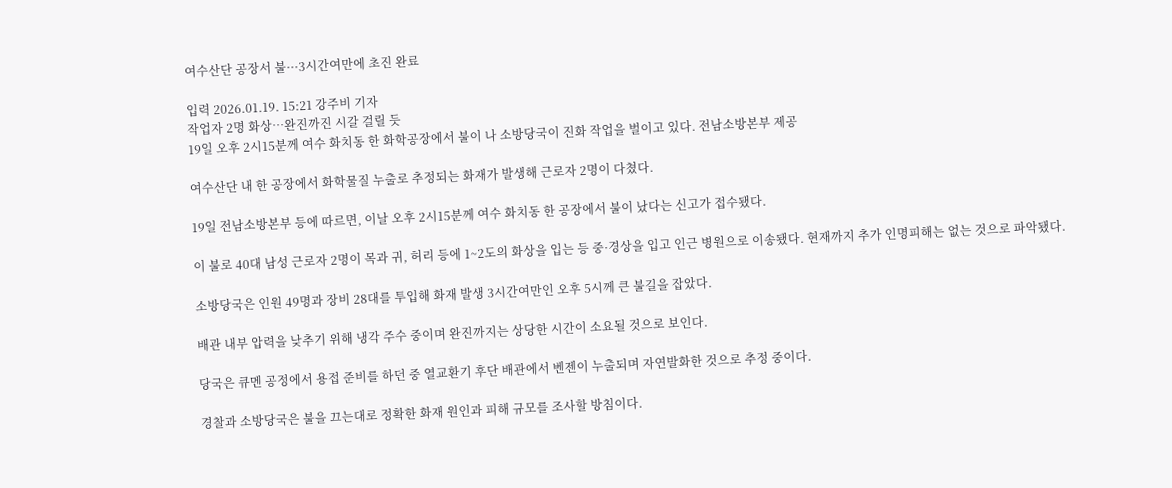여수산단 공장서 불···3시간여만에 초진 완료

입력 2026.01.19. 15:21 강주비 기자
작업자 2명 화상…완진까진 시갈 걸릴 듯
19일 오후 2시15분께 여수 화치동 한 화학공장에서 불이 나 소방당국이 진화 작업을 벌이고 있다. 전남소방본부 제공

여수산단 내 한 공장에서 화학물질 누출로 추정되는 화재가 발생해 근로자 2명이 다쳤다.

19일 전남소방본부 등에 따르면, 이날 오후 2시15분께 여수 화치동 한 공장에서 불이 났다는 신고가 접수됐다.

이 불로 40대 남성 근로자 2명이 목과 귀, 허리 등에 1~2도의 화상을 입는 등 중·경상을 입고 인근 병원으로 이송됐다. 현재까지 추가 인명피해는 없는 것으로 파악됐다.

소방당국은 인원 49명과 장비 28대를 투입해 화재 발생 3시간여만인 오후 5시께 큰 불길을 잡았다.

배관 내부 압력을 낮추기 위해 냉각 주수 중이며 완진까지는 상당한 시간이 소요될 것으로 보인다.

당국은 큐멘 공정에서 용접 준비를 하던 중 열교환기 후단 배관에서 벤젠이 누출되며 자연발화한 것으로 추정 중이다.

경찰과 소방당국은 불을 끄는대로 정확한 화재 원인과 피해 규모를 조사할 방침이다.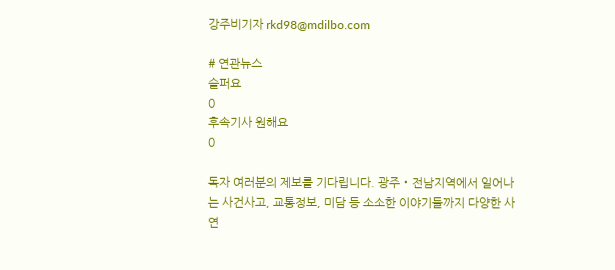강주비기자 rkd98@mdilbo.com

# 연관뉴스
슬퍼요
0
후속기사 원해요
0

독자 여러분의 제보를 기다립니다. 광주・전남지역에서 일어나는 사건사고, 교통정보, 미담 등 소소한 이야기들까지 다양한 사연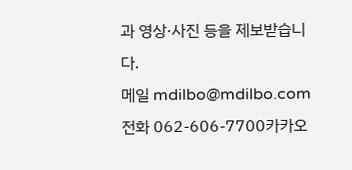과 영상·사진 등을 제보받습니다.
메일 mdilbo@mdilbo.com전화 062-606-7700카카오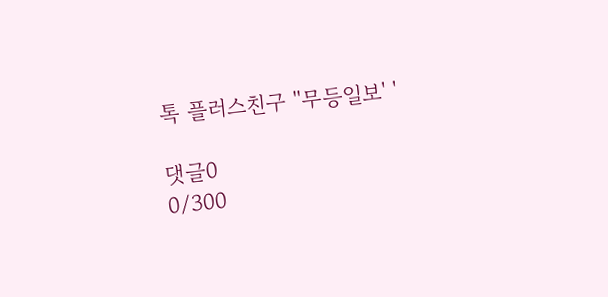톡 플러스친구 ''무등일보' '

댓글0
0/300